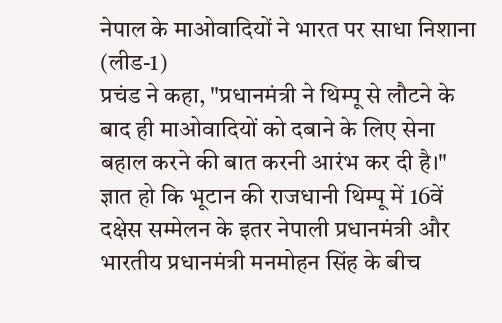नेपाल के माओवादियों ने भारत पर साधा निशाना (लीड-1)
प्रचंड ने कहा, "प्रधानमंत्री ने थिम्पू से लौटने के बाद ही माओवादियों को दबाने के लिए सेना बहाल करने की बात करनी आरंभ कर दी है।" ज्ञात हो कि भूटान की राजधानी थिम्पू में 16वें दक्षेस सम्मेलन के इतर नेपाली प्रधानमंत्री और भारतीय प्रधानमंत्री मनमोहन सिंह के बीच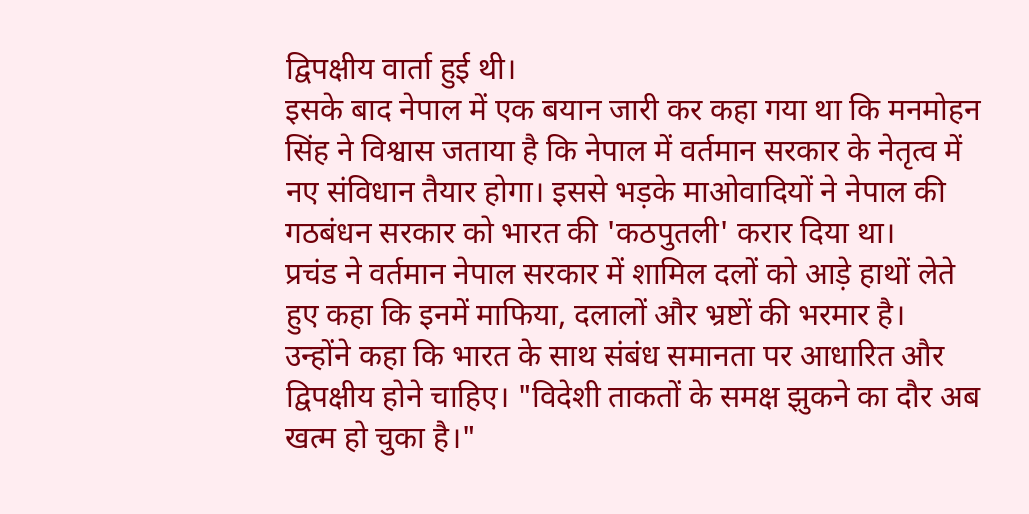द्विपक्षीय वार्ता हुई थी।
इसके बाद नेपाल में एक बयान जारी कर कहा गया था कि मनमोहन सिंह ने विश्वास जताया है कि नेपाल में वर्तमान सरकार के नेतृत्व में नए संविधान तैयार होगा। इससे भड़के माओवादियों ने नेपाल की गठबंधन सरकार को भारत की 'कठपुतली' करार दिया था।
प्रचंड ने वर्तमान नेपाल सरकार में शामिल दलों को आड़े हाथों लेते हुए कहा कि इनमें माफिया, दलालों और भ्रष्टों की भरमार है।
उन्होंने कहा कि भारत के साथ संबंध समानता पर आधारित और द्विपक्षीय होने चाहिए। "विदेशी ताकतों के समक्ष झुकने का दौर अब खत्म हो चुका है।"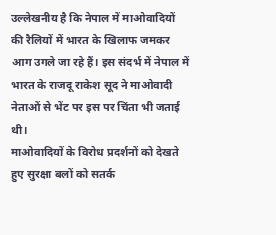उल्लेखनीय है कि नेपाल में माओवादियों की रैलियों में भारत के खिलाफ जमकर आग उगले जा रहे हैं। इस संदर्भ में नेपाल में भारत के राजदू राकेश सूद ने माओवादी नेताओं से भेंट पर इस पर चिंता भी जताई थी।
माओवादियों के विरोध प्रदर्शनों को देखते हुए सुरक्षा बलों को सतर्क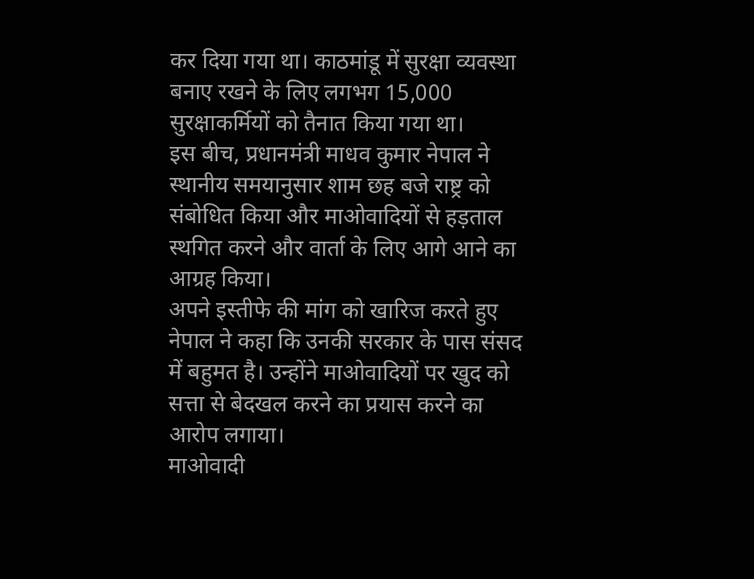कर दिया गया था। काठमांडू में सुरक्षा व्यवस्था बनाए रखने के लिए लगभग 15,000 सुरक्षाकर्मियों को तैनात किया गया था।
इस बीच, प्रधानमंत्री माधव कुमार नेपाल ने स्थानीय समयानुसार शाम छह बजे राष्ट्र को संबोधित किया और माओवादियों से हड़ताल स्थगित करने और वार्ता के लिए आगे आने का आग्रह किया।
अपने इस्तीफे की मांग को खारिज करते हुए नेपाल ने कहा कि उनकी सरकार के पास संसद में बहुमत है। उन्होंने माओवादियों पर खुद को सत्ता से बेदखल करने का प्रयास करने का आरोप लगाया।
माओवादी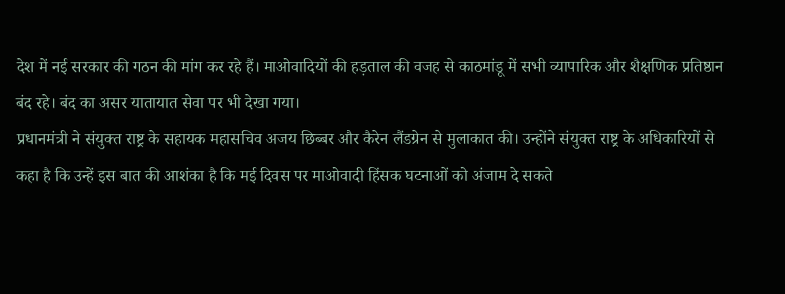देश में नई सरकार की गठन की मांग कर रहे हैं। माओवादियों की हड़ताल की वजह से काठमांडू में सभी व्यापारिक और शैक्षणिक प्रतिष्ठान बंद रहे। बंद का असर यातायात सेवा पर भी देखा गया।
प्रधानमंत्री ने संयुक्त राष्ट्र के सहायक महासचिव अजय छिब्बर और कैरेन लैंडग्रेन से मुलाकात की। उन्होंने संयुक्त राष्ट्र के अधिकारियों से कहा है कि उन्हें इस बात की आशंका है कि मई दिवस पर माओवादी हिंसक घटनाओं को अंजाम दे सकते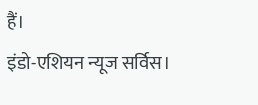हैं।
इंडो-एशियन न्यूज सर्विस।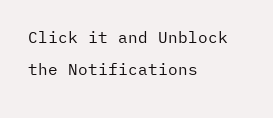Click it and Unblock the Notifications